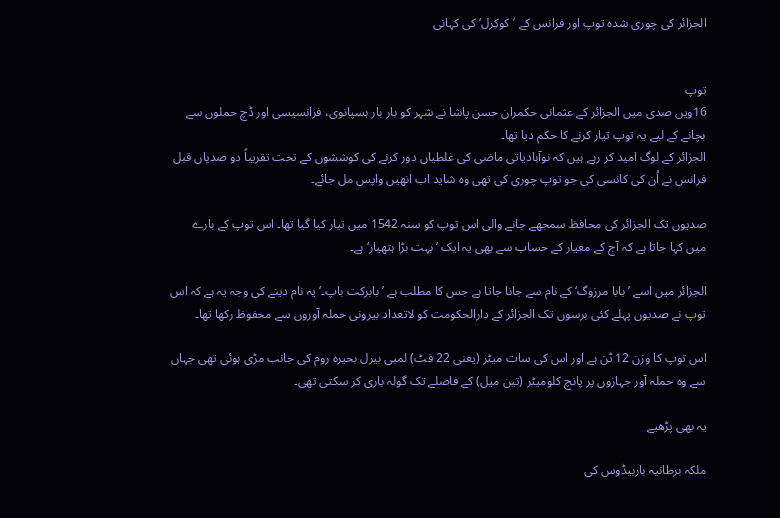الجزائر کی چوری شدہ توپ اور فرانس کے ’کوکِرل‘ کی کہانی


توپ
16ویں صدی میں الجزائر کے عثمانی حکمران حسن پاشا نے شہر کو بار بار ہسپانوی، فرانسیسی اور ڈچ حملوں سے بچانے کے لیے یہ توپ تیار کرنے کا حکم دیا تھا۔
الجزائر کے لوگ امید کر رہے ہیں کہ نوآبادیاتی ماضی کی غلطیاں دور کرنے کی کوششوں کے تحت تقریباً دو صدیاں قبل فرانس نے اُن کی کانسی کی جو توپ چوری کی تھی وہ شاید اب انھیں واپس مل جائے۔

صدیوں تک الجزائر کی محافظ سمجھے جانے والی اس توپ کو سنہ 1542 میں تیار کیا گیا تھا۔ اس توپ کے بارے میں کہا جاتا ہے کہ آج کے معیار کے حساب سے بھی یہ ایک ’بہت بڑا ہتھیار‘ ہے۔

الجزائر میں اسے ’بابا مرزوگ‘ کے نام سے جانا جاتا ہے جس کا مطلب ہے ’بابرکت باپ۔‘ یہ نام دینے کی وجہ یہ ہے کہ اس توپ نے صدیوں پہلے کئی برسوں تک الجزائر کے دارالحکومت کو لاتعداد بیرونی حملہ آوروں سے محفوظ رکھا تھا۔

اس توپ کا وزن 12 ٹن ہے اور اس کی سات میٹر (یعنی 22 فٹ) لمبی بیرل بحیرہ روم کی جانب مڑی ہوئی تھی جہاں سے وہ حملہ آور جہازوں پر پانچ کلومیٹر (تین میل) کے فاصلے تک گولہ باری کر سکتی تھی۔

یہ بھی پڑھیے

ملکہ برطانیہ باربیڈوس کی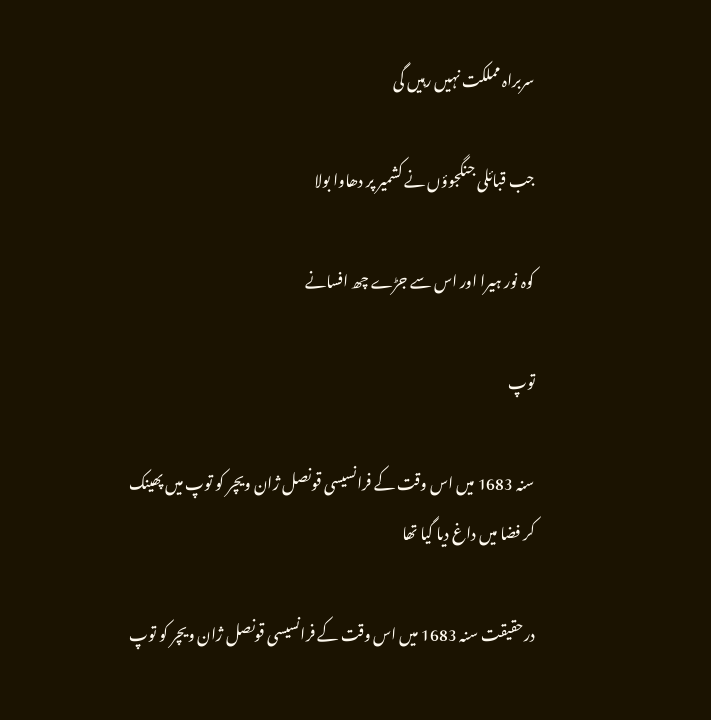سربراہ مملکت نہیں رہیں گی

جب قبائلی جنگجوؤں نے کشمیر پر دھاوا بولا

کوہ نور ہیرا اور اس سے جڑے چھ افسانے

توپ

سنہ 1683 میں اس وقت کے فرانسیسی قونصل ژان ویچر کو توپ میں پھینک کر فضا میں داغ دیا گیا تھا

درحقیقت سنہ 1683 میں اس وقت کے فرانسیسی قونصل ژان ویچر کو توپ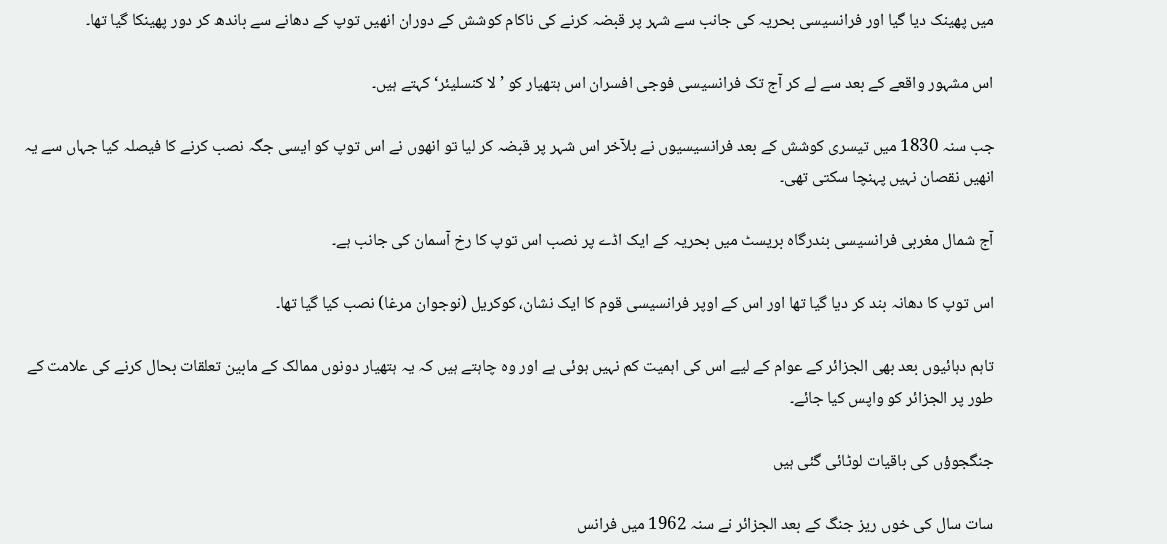میں پھینک دیا گیا اور فرانسیسی بحریہ کی جانب سے شہر پر قبضہ کرنے کی ناکام کوشش کے دوران انھیں توپ کے دھانے سے باندھ کر دور پھینکا گیا تھا۔

اس مشہور واقعے کے بعد سے لے کر آج تک فرانسیسی فوجی افسران اس ہتھیار کو ’لا کنسلیئر‘ کہتے ہیں۔

جب سنہ 1830 میں تیسری کوشش کے بعد فرانسیسیوں نے بلآخر اس شہر پر قبضہ کر لیا تو انھوں نے اس توپ کو ایسی جگہ نصب کرنے کا فیصلہ کیا جہاں سے یہ انھیں نقصان نہیں پہنچا سکتی تھی۔

آج شمال مغربی فرانسیسی بندرگاہ بریسٹ میں بحریہ کے ایک اڈے پر نصب اس توپ کا رخ آسمان کی جانب ہے۔

اس توپ کا دھانہ بند کر دیا گیا تھا اور اس کے اوپر فرانسیسی قوم کا ایک نشان، کوکریل (نوجوان مرغا) نصب کیا گیا تھا۔

تاہم دہائیوں بعد بھی الجزائر کے عوام کے لیے اس کی اہمیت کم نہیں ہوئی ہے اور وہ چاہتے ہیں کہ یہ ہتھیار دونوں ممالک کے مابین تعلقات بحال کرنے کی علامت کے طور پر الجزائر کو واپس کیا جائے۔

جنگجوؤں کی باقیات لوٹائی گئی ہیں

سات سال کی خوں ریز جنگ کے بعد الجزائر نے سنہ 1962 میں فرانس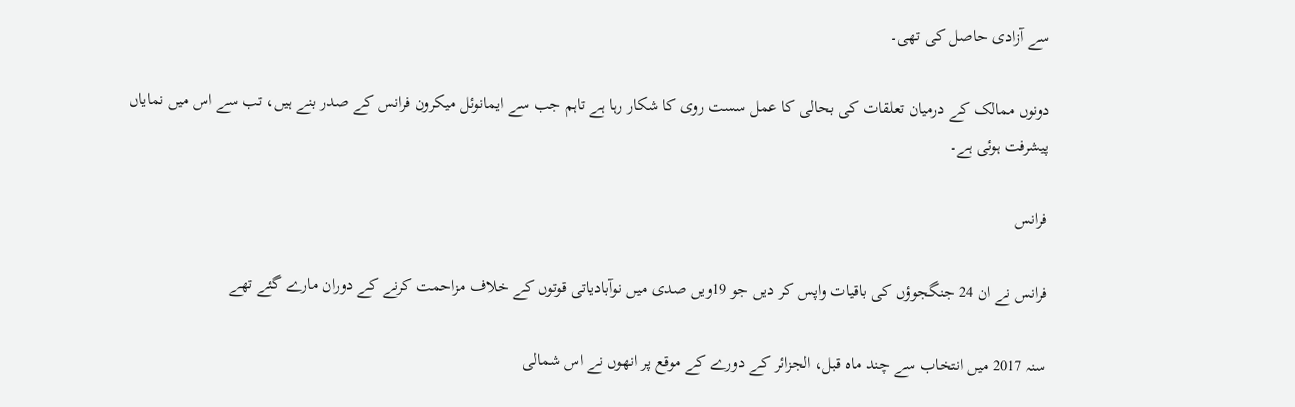سے آزادی حاصل کی تھی۔

دونوں ممالک کے درمیان تعلقات کی بحالی کا عمل سست روی کا شکار رہا ہے تاہم جب سے ایمانوئل میکرون فرانس کے صدر بنے ہیں، تب سے اس میں نمایاں پیشرفت ہوئی ہے۔

فرانس

فرانس نے ان 24 جنگجوؤں کی باقیات واپس کر دیں جو 19ویں صدی میں نوآبادیاتی قوتوں کے خلاف مزاحمت کرنے کے دوران مارے گئے تھے

سنہ 2017 میں انتخاب سے چند ماہ قبل، الجزائر کے دورے کے موقع پر انھوں نے اس شمالی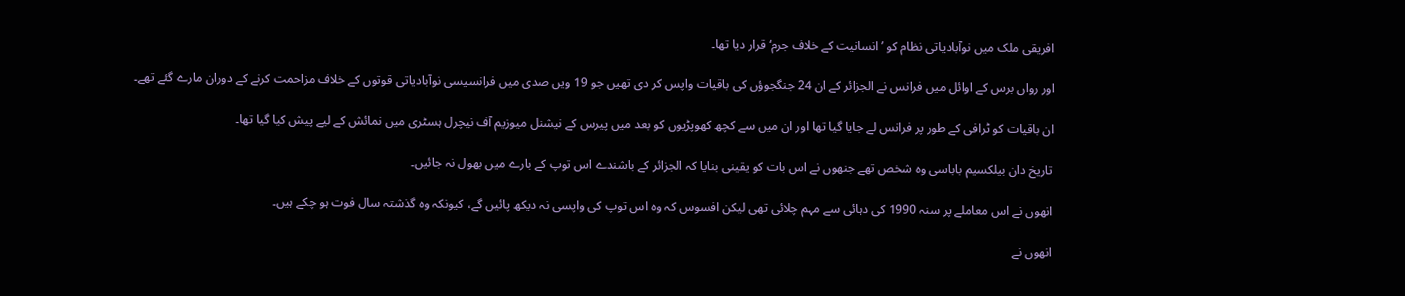افریقی ملک میں نوآبادیاتی نظام کو ’انسانیت کے خلاف جرم‘ قرار دیا تھا۔

اور رواں برس کے اوائل میں فرانس نے الجزائر کے ان 24 جنگجوؤں کی باقیات واپس کر دی تھیں جو 19 ویں صدی میں فرانسیسی نوآبادیاتی قوتوں کے خلاف مزاحمت کرنے کے دوران مارے گئے تھے۔

ان باقیات کو ٹرافی کے طور پر فرانس لے جایا گیا تھا اور ان میں سے کچھ کھوپڑیوں کو بعد میں پیرس کے نیشنل میوزیم آف نیچرل ہسٹری میں نمائش کے لیے پیش کیا گیا تھا۔

تاریخ دان بیلکسیم باباسی وہ شخص تھے جنھوں نے اس بات کو یقینی بنایا کہ الجزائر کے باشندے اس توپ کے بارے میں بھول نہ جائیں۔

انھوں نے اس معاملے پر سنہ 1990 کی دہائی سے مہم چلائی تھی لیکن افسوس کہ وہ اس توپ کی واپسی نہ دیکھ پائیں گے، کیونکہ وہ گذشتہ سال فوت ہو چکے ہیں۔

انھوں نے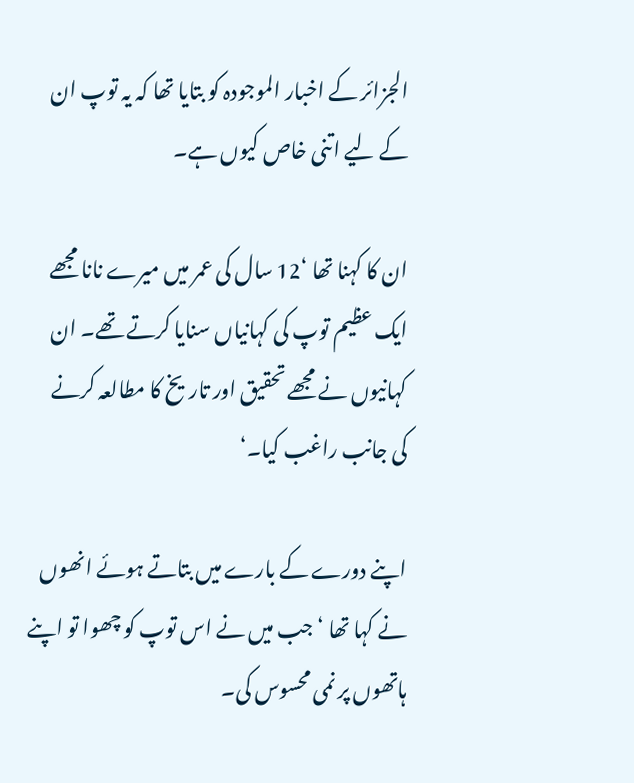الجزائر کے اخبار الموجودہ کو بتایا تھا کہ یہ توپ ان کے لیے اتنی خاص کیوں ہے۔

ان کا کہنا تھا ‘12 سال کی عمر میں میرے نانا مجھے ایک عظیم توپ کی کہانیاں سنایا کرتے تھے۔ ان کہانیوں نے مجھے تحقیق اور تاریخ کا مطالعہ کرنے کی جانب راغب کیا۔‘

اپنے دورے کے بارے میں بتاتے ہوئے انھوں نے کہا تھا ‘جب میں نے اس توپ کو چھوا تو اپنے ہاتھوں پر نمی محسوس کی۔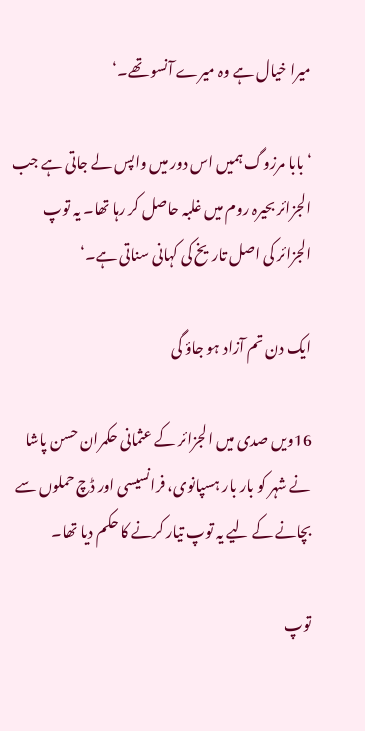میرا خیال ہے وہ میرے آنسو تھے۔‘

‘بابا مرزوگ ہمیں اس دور میں واپس لے جاتی ہے جب الجزائر بحیرہ روم میں غلبہ حاصل کر رہا تھا۔ یہ توپ الجزائر کی اصل تاریخ کی کہانی سناتی ہے۔‘

ایک دن تم آزاد ہو جاؤ گی

16ویں صدی میں الجزائر کے عثمانی حکمران حسن پاشا نے شہر کو بار بار ہسپانوی، فرانسیسی اور ڈچ حملوں سے بچانے کے لیے یہ توپ تیار کرنے کا حکم دیا تھا۔

توپ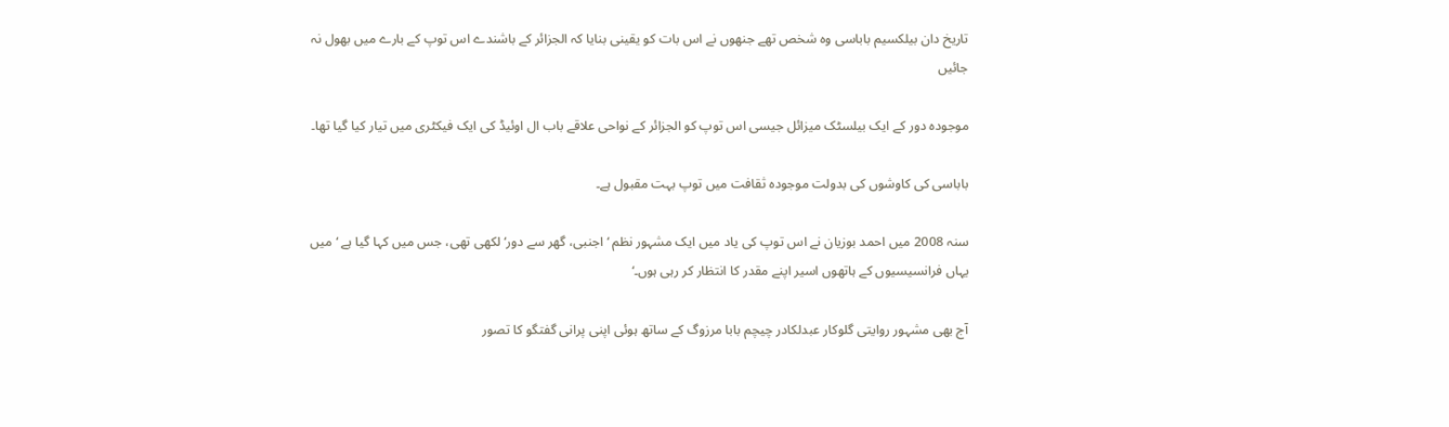تاریخ دان بیلکسیم باباسی وہ شخص تھے جنھوں نے اس بات کو یقینی بنایا کہ الجزائر کے باشندے اس توپ کے بارے میں بھول نہ جائیں

موجودہ دور کے ایک بیلسٹک میزائل جیسی اس توپ کو الجزائر کے نواحی علاقے باب ال اوئیڈ کی ایک فیکٹری میں تیار کیا گیا تھا۔

باباسی کی کاوشوں کی بدولت موجودہ ثقافت میں توپ بہت مقبول ہے۔

سنہ 2008 میں احمد بوزیان نے اس توپ کی یاد میں ایک مشہور نظم ‘اجنبی، گھر سے دور‘ لکھی تھی، جس میں کہا گیا ہے ‘میں یہاں فرانسیسیوں کے ہاتھوں اسیر اپنے مقدر کا انتظار کر رہی ہوں۔‘

آج بھی مشہور روایتی گلوکار عبدلکادر چیچم بابا مرزوگ کے ساتھ ہوئی اپنی پرانی گفتگو کا تصور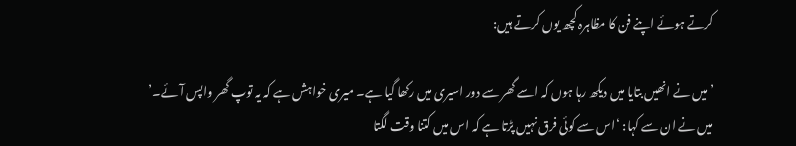کرتے ہوئے اپنے فن کا مظاہرہ کچھ یوں کرتے ہیں:

’میں نے انھیں بتایا میں دیکھ رہا ہوں کہ اسے گھر سے دور اسیری میں رکھا گیا ہے۔ میری خواہش ہے کہ یہ توپ گھر واپس آئے۔’ میں نے ان سے کہا: ‘اس سے کوئی فرق نہیں پڑتا ہے کہ اس میں کتنا وقت لگتا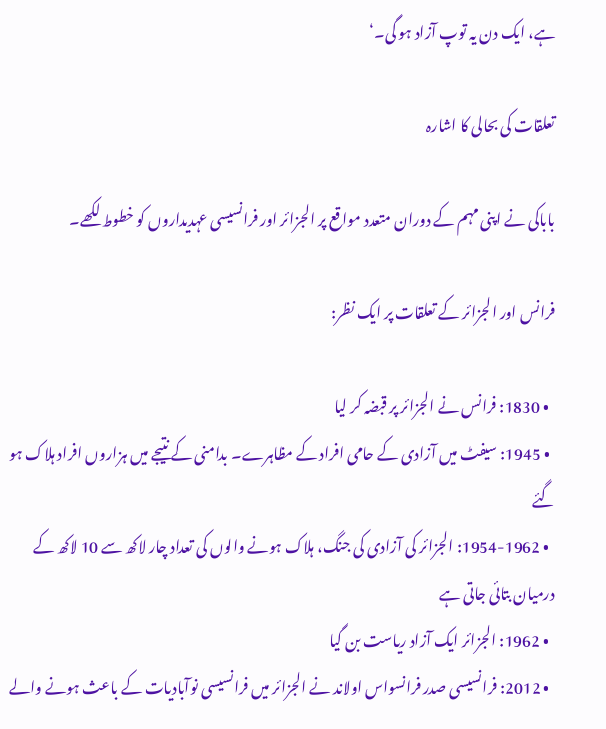ہے، ایک دن یہ توپ آزاد ہو گی۔‘

تعلقات کی بحالی کا اشارہ

باباکی نے اپنی مہم کے دوران متعدد مواقع پر الجزائر اور فرانسیسی عہدیداروں کو خطوط لکھے۔

فرانس اور الجزائر کے تعلقات پر ایک نظر:

  • 1830: فرانس نے الجزائر پر قبضہ کر لیا
  • 1945: سیفٹ میں آزادی کے حامی افراد کے مظاہرے۔ بدامنی کے نتیجے میں ہزاروں افراد ہلاک ہو گئے
  • 1954-1962: الجزائر کی آزادی کی جنگ، ہلاک ہونے والوں کی تعداد چار لاکھ سے 10 لاکھ کے درمیان بتائی جاتی ہے
  • 1962: الجزائر ایک آزاد ریاست بن گیا
  • 2012: فرانسیسی صدر فرانسواس اولاند نے الجزائر میں فرانسیسی نوآبادیات کے باعث ہونے والے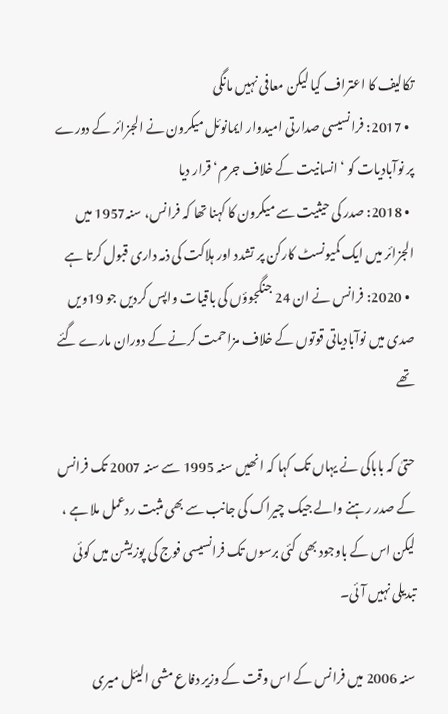تکالیف کا اعتراف کیا لیکن معافی نہیں مانگی
  • 2017: فرانسیسی صدارتی امیدوار ایمانوئل میکرون نے الجزائر کے دورے پر نوآبادیات کو ‘انسانیت کے خلاف جرم‘ قرار دیا
  • 2018: صدر کی حیثیت سے میکرون کا کہنا تھا کہ فرانس، سنہ1957 میں الجزائر میں ایک کمیونسٹ کارکن پر تشدد اور ہلاکت کی ذمہ داری قبول کرتا ہے
  • 2020: فرانس نے ان 24 جنگجوؤں کی باقیات واپس کردیں جو 19ویں صدی میں نوآبادیاتی قوتوں کے خلاف مزاحمت کرنے کے دوران مارے گئے تھے

حتیٰ کہ باباکی نے یہاں تک کہا کہ انھیں سنہ 1995 سے سنہ 2007 تک فرانس کے صدر رہنے والے جیک چیراک کی جانب سے بھی مثبت ردعمل ملا ہے ، لیکن اس کے باوجود بھی کئی برسوں تک فرانسیسی فوج کی پوزیشن میں کوئی تبدیلی نہیں آئی۔

سنہ 2006 میں فرانس کے اس وقت کے وزیر دفاع مشی الیئل میری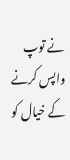نے توپ واپس کرنے کے خیال کو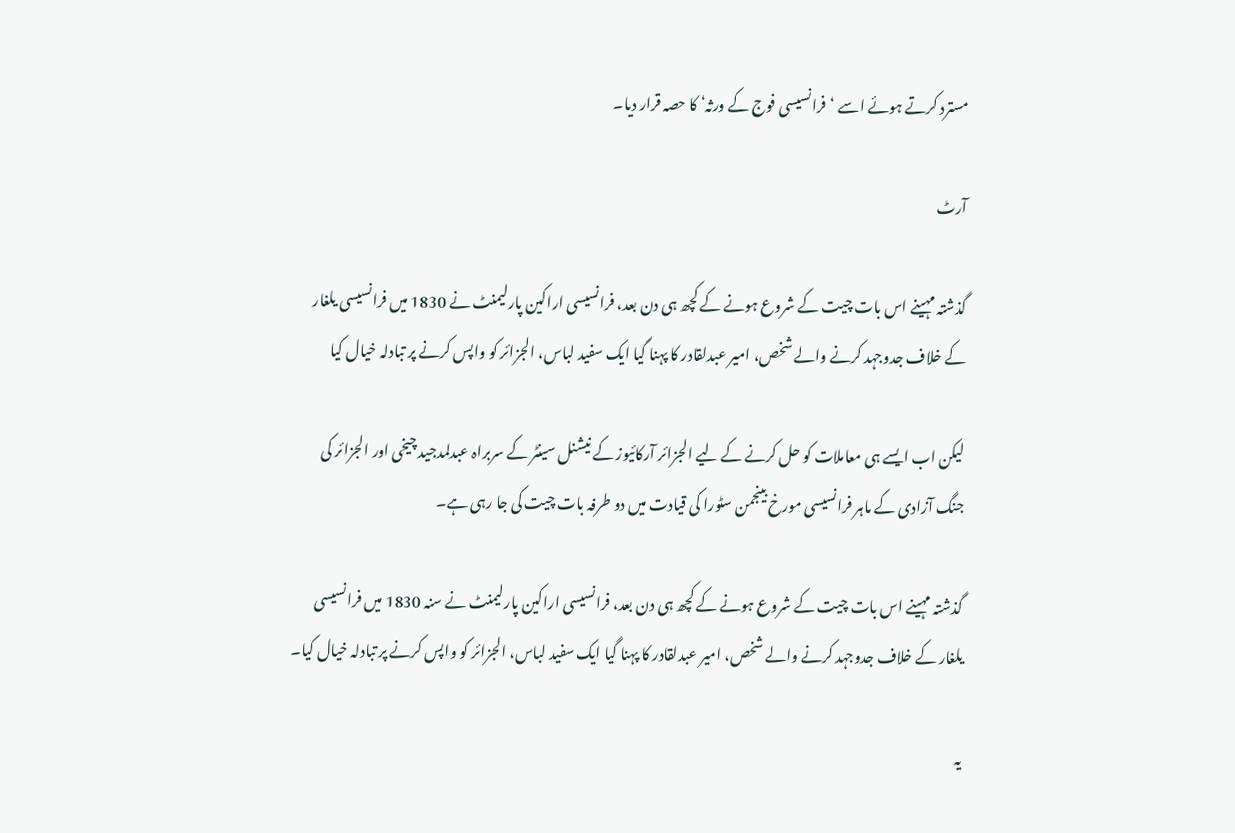مسترد کرتے ہوئے اسے ‘فرانسیسی فوج کے ورثہ‘ کا حصہ قرار دیا۔

آرٹ

گذشتہ مہینے اس بات چیت کے شروع ہونے کے کچھ ہی دن بعد، فرانسیسی اراکین پارلیمنٹ نے 1830 میں فرانسیسی یلغار کے خلاف جدوجہد کرنے والے شخص، امیر عبدلقادر کا پہنا گیا ایک سفید لباس، الجزائر کو واپس کرنے پر تبادلہ خیال کیا

لیکن اب ایسے ہی معاملات کو حل کرنے کے لیے الجزائر آرکائیوز کے نیشنل سینٹر کے سربراہ عبدلمدجید چیخی اور الجزائر کی جنگ آزادی کے ماہر فرانسیسی مورخ بینجمن سٹورا کی قیادت میں دو طرفہ بات چیت کی جا رہی ہے۔

گذشتہ مہینے اس بات چیت کے شروع ہونے کے کچھ ہی دن بعد، فرانسیسی اراکین پارلیمنٹ نے سنہ 1830 میں فرانسیسی یلغار کے خلاف جدوجہد کرنے والے شخص، امیر عبدلقادر کا پہنا گیا ایک سفید لباس، الجزائر کو واپس کرنے پر تبادلہ خیال کیا۔

یہ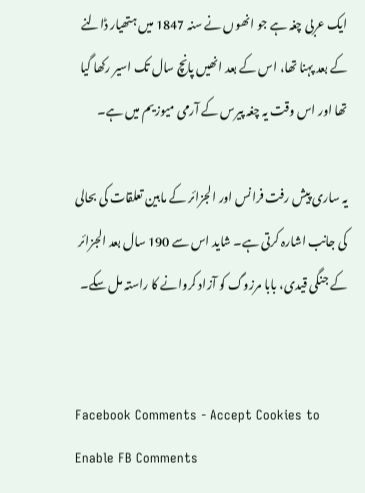ایک عربی چغہ ہے جو انھوں نے سنہ 1847 میں ہتھیار ڈالنے کے بعد پہنا تھا، اس کے بعد انھیں پانچ سال تک اسیر رکھا گیا تھا اور اس وقت یہ چغہ پیرس کے آرمی میوزیم میں ہے۔

یہ ساری پیش رفت فرانس اور الجزائر کے مابین تعلقات کی بحالی کی جانب اشارہ کرتی ہے۔ شاید اس سے 190 سال بعد الجزائر کے جنگی قیدی، بابا مرزوگ کو آزاد کروانے کا راستہ مل سکے۔


Facebook Comments - Accept Cookies to Enable FB Comments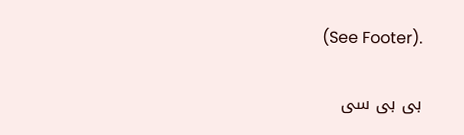(See Footer).

بی بی سی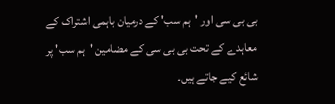بی بی سی اور 'ہم سب' کے درمیان باہمی اشتراک کے معاہدے کے تحت بی بی سی کے مضامین 'ہم سب' پر شائع کیے جاتے ہیں۔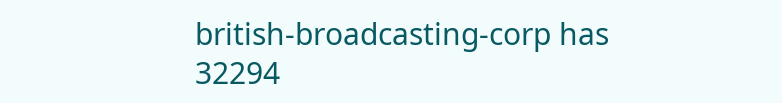british-broadcasting-corp has 32294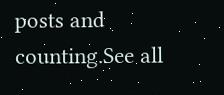posts and counting.See all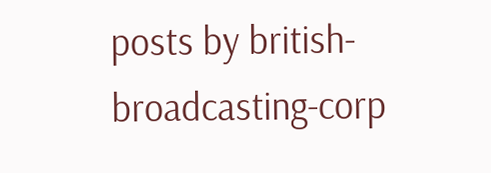posts by british-broadcasting-corp